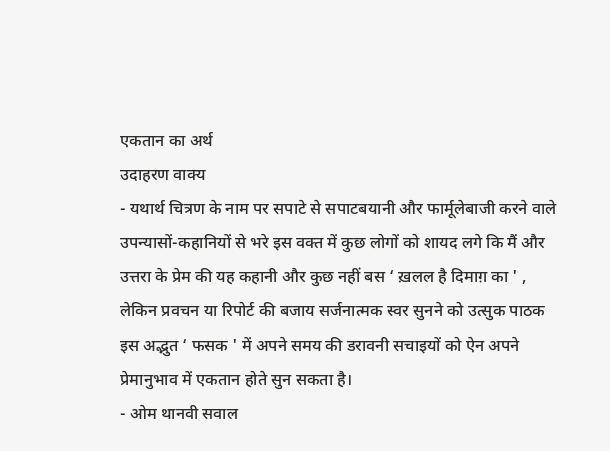एकतान का अर्थ
उदाहरण वाक्य
- यथार्थ चित्रण के नाम पर सपाटे से सपाटबयानी और फार्मूलेबाजी करने वाले उपन्यासों-कहानियों से भरे इस वक्त में कुछ लोगों को शायद लगे कि मैं और उत्तरा के प्रेम की यह कहानी और कुछ नहीं बस ‘ ख़लल है दिमाग़ का ' , लेकिन प्रवचन या रिपोर्ट की बजाय सर्जनात्मक स्वर सुनने को उत्सुक पाठक इस अद्भुत ‘ फसक ' में अपने समय की डरावनी सचाइयों को ऐन अपने प्रेमानुभाव में एकतान होते सुन सकता है।
- ओम थानवी सवाल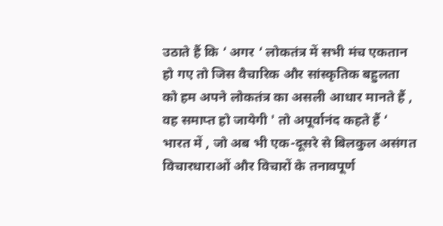उठाते हैं कि ‘ अगर ‘ लोकतंत्र में सभी मंच एकतान हो गए तो जिस वैचारिक और सांस्कृतिक बहुलता को हम अपने लोकतंत्र का असली आधार मानते हैं , वह समाप्त हो जायेगी ' तो अपूर्वानंद कहते हैं ‘ भारत में , जो अब भी एक-दूसरे से बिलकुल असंगत विचारधाराओं और विचारों के तनावपूर्ण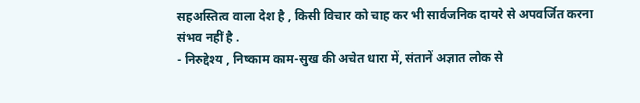सहअस्तित्व वाला देश है , किसी विचार को चाह कर भी सार्वजनिक दायरे से अपवर्जित करना संभव नहीं है .
- निरुद्देश्य , निष्काम काम-सुख की अचेत धारा में, संतानें अज्ञात लोक से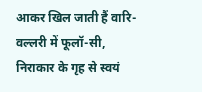आकर खिल जाती हैं वारि-वल्लरी में फूलॉ-सी, निराकार के गृह से स्वयं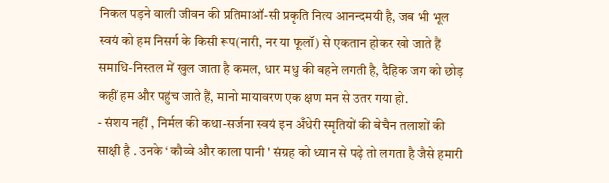निकल पड़ने वाली जीवन की प्रतिमाऑ-सी प्रकृति नित्य आनन्दमयी है, जब भी भूल स्वयं को हम निसर्ग के किसी रूप(नारी, नर या फूलॉ) से एकतान होकर खो जाते हैं समाधि-निस्तल में खुल जाता है कमल, धार मधु की बहने लगती है, दैहिक जग को छोड़ कहीं हम और पहुंच जाते हैं, मानो मायावरण एक क्षण मन से उतर गया हो.
- संशय नहीं , निर्मल की कथा-सर्जना स्वयं इन अँधेरी स्मृतियों की बेचैन तलाशों की साक्षी है . उनके ‘ कौव्वे और काला पानी ' संग्रह को ध्यान से पढ़े तो लगता है जैसे हमारी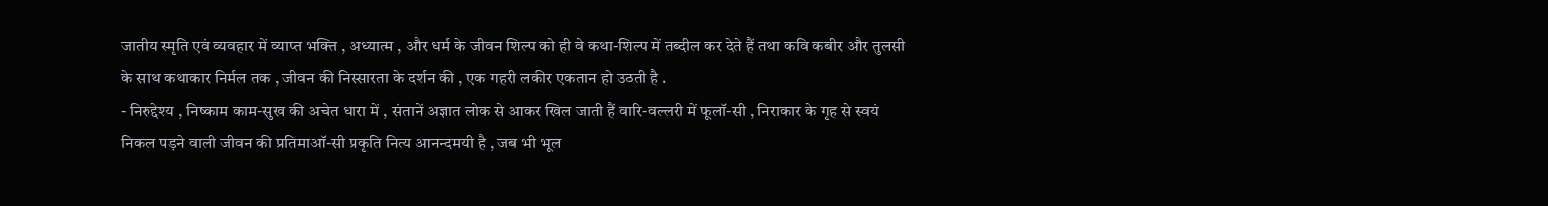जातीय स्मृति एवं व्यवहार में व्याप्त भक्ति , अध्यात्म , और धर्म के जीवन शिल्प को ही वे कथा-शिल्प में तब्दील कर देते हैं तथा कवि कबीर और तुलसी के साथ कथाकार निर्मल तक , जीवन की निस्सारता के दर्शन की , एक गहरी लकीर एकतान हो उठती है .
- निरुद्देश्य , निष्काम काम-सुख की अचेत धारा में , संतानें अज्ञात लोक से आकर खिल जाती हैं वारि-वल्लरी में फूलॉ-सी , निराकार के गृह से स्वयं निकल पड़ने वाली जीवन की प्रतिमाऑ-सी प्रकृति नित्य आनन्दमयी है , जब भी भूल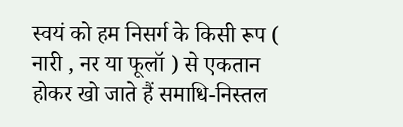स्वयं को हम निसर्ग के किसी रूप ( नारी , नर या फूलॉ ) से एकतान होकर खो जाते हैं समाधि-निस्तल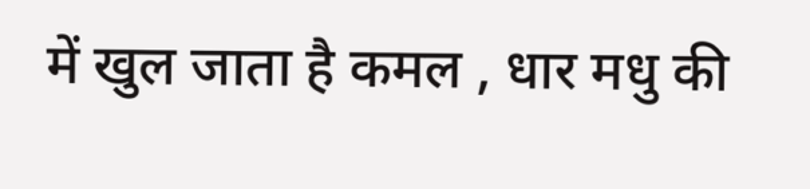में खुल जाता है कमल , धार मधु की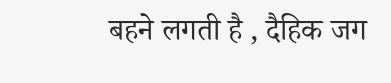बहने लगती है , दैहिक जग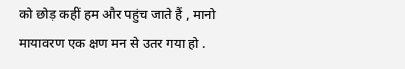को छोड़ कहीं हम और पहुंच जाते हैं , मानो मायावरण एक क्षण मन से उतर गया हो .